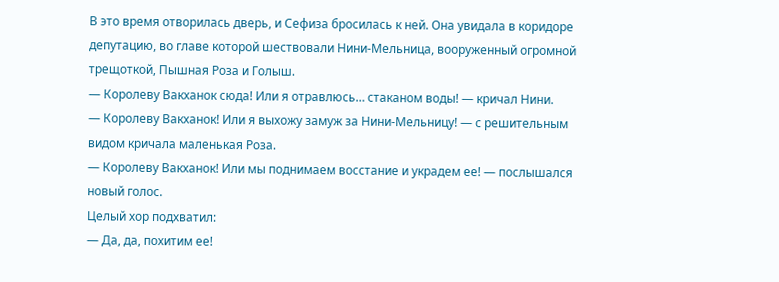В это время отворилась дверь, и Сефиза бросилась к ней. Она увидала в коридоре депутацию, во главе которой шествовали Нини-Мельница, вооруженный огромной трещоткой, Пышная Роза и Голыш.
— Королеву Вакханок сюда! Или я отравлюсь… стаканом воды! — кричал Нини.
— Королеву Вакханок! Или я выхожу замуж за Нини-Мельницу! — с решительным видом кричала маленькая Роза.
— Королеву Вакханок! Или мы поднимаем восстание и украдем ее! — послышался новый голос.
Целый хор подхватил:
— Да, да, похитим ее!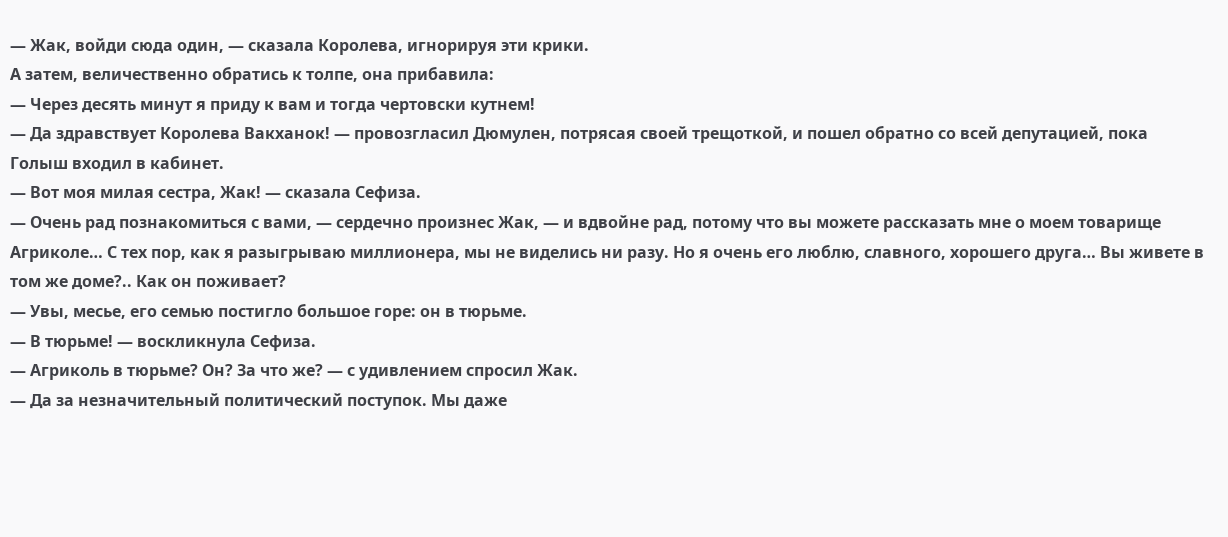— Жак, войди сюда один, — сказала Королева, игнорируя эти крики.
А затем, величественно обратись к толпе, она прибавила:
— Через десять минут я приду к вам и тогда чертовски кутнем!
— Да здравствует Королева Вакханок! — провозгласил Дюмулен, потрясая своей трещоткой, и пошел обратно со всей депутацией, пока Голыш входил в кабинет.
— Вот моя милая сестра, Жак! — сказала Сефиза.
— Очень рад познакомиться с вами, — сердечно произнес Жак, — и вдвойне рад, потому что вы можете рассказать мне о моем товарище Агриколе… С тех пор, как я разыгрываю миллионера, мы не виделись ни разу. Но я очень его люблю, славного, хорошего друга… Вы живете в том же доме?.. Как он поживает?
— Увы, месье, его семью постигло большое горе: он в тюрьме.
— В тюрьме! — воскликнула Сефиза.
— Агриколь в тюрьме? Он? За что же? — с удивлением спросил Жак.
— Да за незначительный политический поступок. Мы даже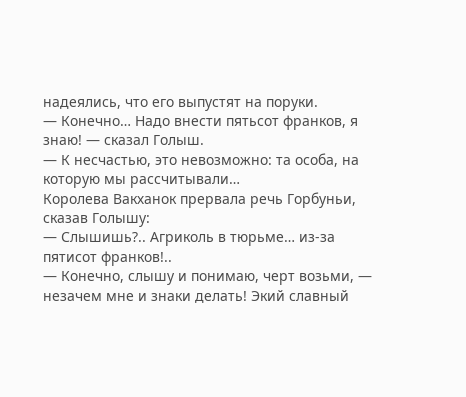надеялись, что его выпустят на поруки.
— Конечно… Надо внести пятьсот франков, я знаю! — сказал Голыш.
— К несчастью, это невозможно: та особа, на которую мы рассчитывали…
Королева Вакханок прервала речь Горбуньи, сказав Голышу:
— Слышишь?.. Агриколь в тюрьме… из-за пятисот франков!..
— Конечно, слышу и понимаю, черт возьми, — незачем мне и знаки делать! Экий славный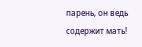парень, он ведь содержит мать!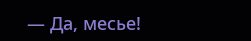— Да, месье!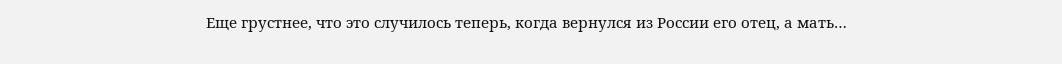Еще грустнее, что это случилось теперь, когда вернулся из России его отец, а мать…